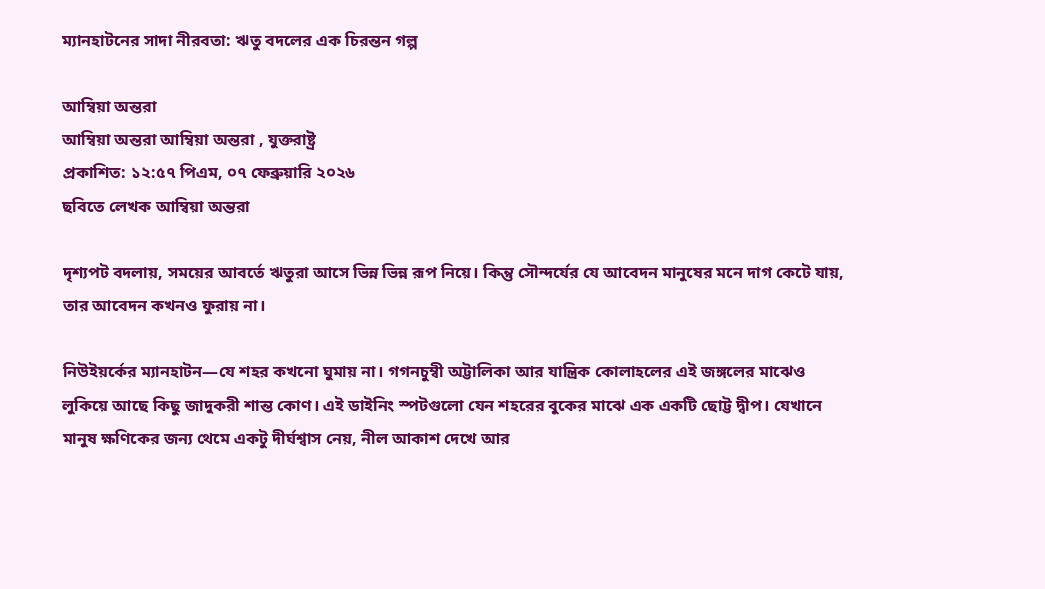ম্যানহাটনের সাদা নীরবতা: ঋতু বদলের এক চিরন্তন গল্প

আম্বিয়া অন্তরা
আম্বিয়া অন্তরা আম্বিয়া অন্তরা , যুক্তরাষ্ট্র
প্রকাশিত: ১২:৫৭ পিএম, ০৭ ফেব্রুয়ারি ২০২৬
ছবিতে লেখক আম্বিয়া অন্তরা

দৃশ্যপট বদলায়, সময়ের আবর্তে ঋতুরা আসে ভিন্ন ভিন্ন রূপ নিয়ে। কিন্তু সৌন্দর্যের যে আবেদন মানুষের মনে দাগ কেটে যায়, তার আবেদন কখনও ফুরায় না।

নিউইয়র্কের ম্যানহাটন—যে শহর কখনো ঘুমায় না। গগনচুম্বী অট্টালিকা আর যান্ত্রিক কোলাহলের এই জঙ্গলের মাঝেও লুকিয়ে আছে কিছু জাদুকরী শান্ত কোণ। এই ডাইনিং স্পটগুলো যেন শহরের বুকের মাঝে এক একটি ছোট্ট দ্বীপ। যেখানে মানুষ ক্ষণিকের জন্য থেমে একটু দীর্ঘশ্বাস নেয়, নীল আকাশ দেখে আর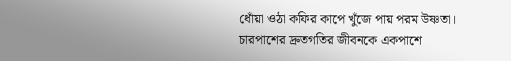ধোঁয়া ওঠা কফির কাপে খুঁজে পায় পরম উষ্ণতা। চারপাশের দ্রুতগতির জীবনকে একপাশে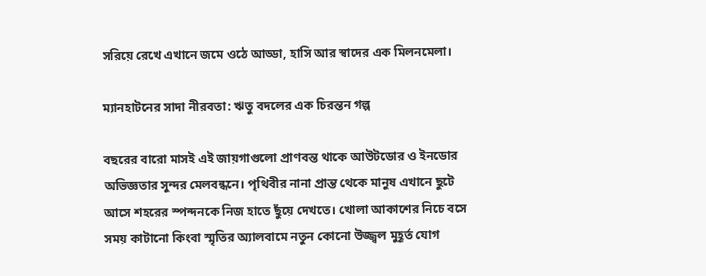সরিয়ে রেখে এখানে জমে ওঠে আড্ডা, হাসি আর স্বাদের এক মিলনমেলা।

ম্যানহাটনের সাদা নীরবতা: ঋতু বদলের এক চিরন্তন গল্প

বছরের বারো মাসই এই জায়গাগুলো প্রাণবন্ত থাকে আউটডোর ও ইনডোর অভিজ্ঞতার সুন্দর মেলবন্ধনে। পৃথিবীর নানা প্রান্ত থেকে মানুষ এখানে ছুটে আসে শহরের স্পন্দনকে নিজ হাতে ছুঁয়ে দেখতে। খোলা আকাশের নিচে বসে সময় কাটানো কিংবা স্মৃতির অ্যালবামে নতুন কোনো উজ্জ্বল মুহূর্ত যোগ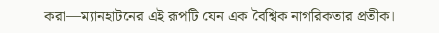করা—ম্যানহাটনের এই রূপটি যেন এক বৈশ্বিক নাগরিকতার প্রতীক।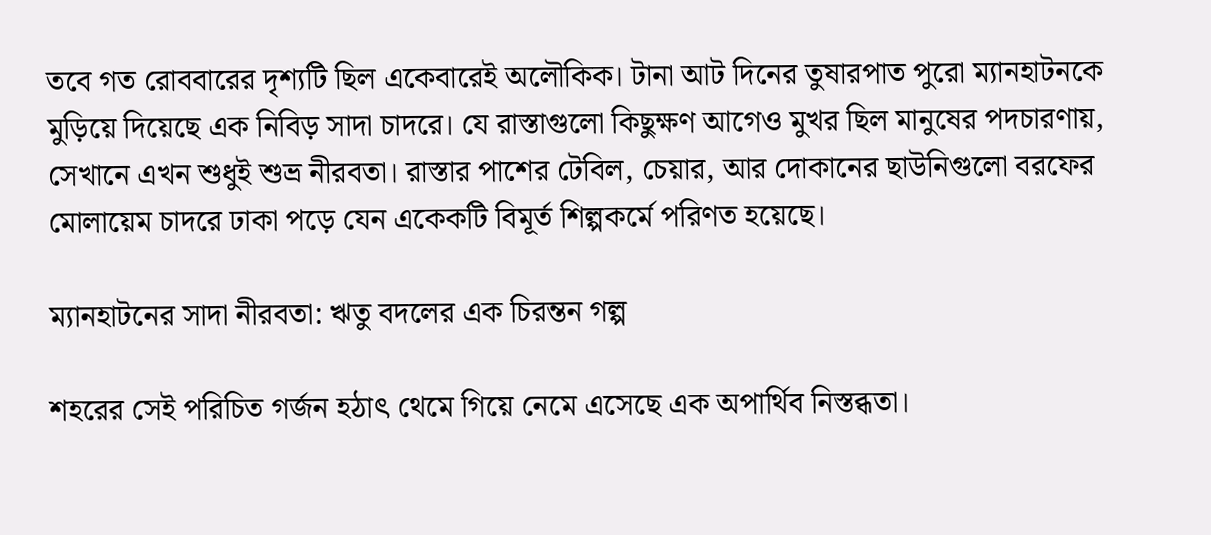তবে গত রোববারের দৃশ্যটি ছিল একেবারেই অলৌকিক। টানা আট দিনের তুষারপাত পুরো ম্যানহাটনকে মুড়িয়ে দিয়েছে এক নিবিড় সাদা চাদরে। যে রাস্তাগুলো কিছুক্ষণ আগেও মুখর ছিল মানুষের পদচারণায়, সেখানে এখন শুধুই শুভ্র নীরবতা। রাস্তার পাশের টেবিল, চেয়ার, আর দোকানের ছাউনিগুলো বরফের মোলায়েম চাদরে ঢাকা পড়ে যেন একেকটি বিমূর্ত শিল্পকর্মে পরিণত হয়েছে।

ম্যানহাটনের সাদা নীরবতা: ঋতু বদলের এক চিরন্তন গল্প

শহরের সেই পরিচিত গর্জন হঠাৎ থেমে গিয়ে নেমে এসেছে এক অপার্থিব নিস্তব্ধতা।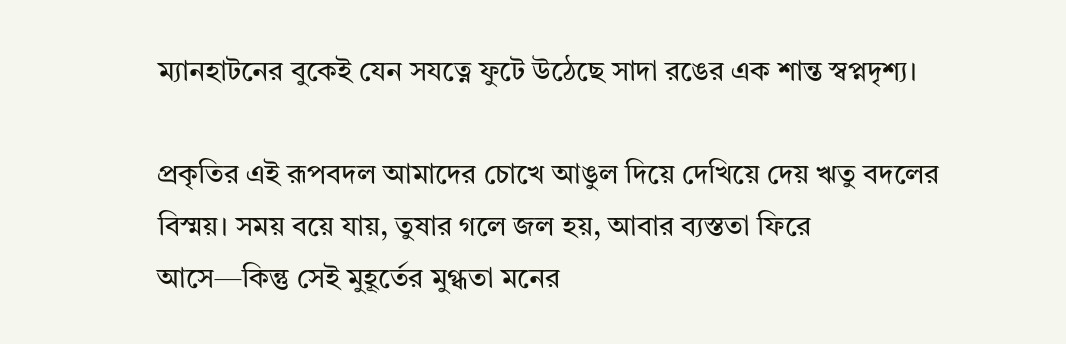ম্যানহাটনের বুকেই যেন সযত্নে ফুটে উঠেছে সাদা রঙের এক শান্ত স্বপ্নদৃশ্য।

প্রকৃতির এই রূপবদল আমাদের চোখে আঙুল দিয়ে দেখিয়ে দেয় ঋতু বদলের বিস্ময়। সময় বয়ে যায়, তুষার গলে জল হয়, আবার ব্যস্ততা ফিরে আসে—কিন্তু সেই মুহূর্তের মুগ্ধতা মনের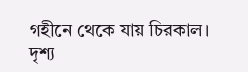গহীনে থেকে যায় চিরকাল। দৃশ্য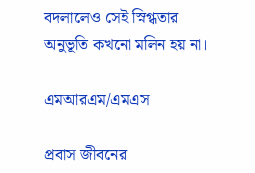বদলালেও সেই স্নিগ্ধতার অনুভূতি কখনো মলিন হয় না।

এমআরএম/এমএস

প্রবাস জীবনের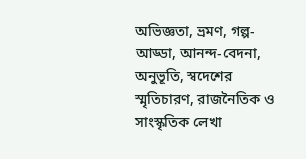অভিজ্ঞতা, ভ্রমণ, গল্প-আড্ডা, আনন্দ-বেদনা, অনুভূতি, স্বদেশের স্মৃতিচারণ, রাজনৈতিক ও সাংস্কৃতিক লেখা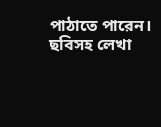পাঠাতে পারেন। ছবিসহ লেখা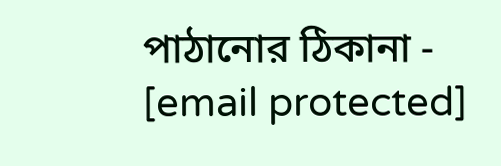পাঠানোর ঠিকানা - [email protected]